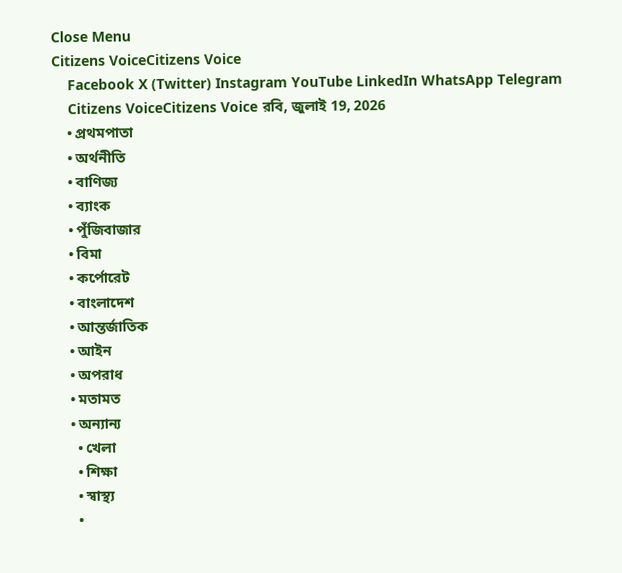Close Menu
Citizens VoiceCitizens Voice
    Facebook X (Twitter) Instagram YouTube LinkedIn WhatsApp Telegram
    Citizens VoiceCitizens Voice রবি, জুলাই 19, 2026
    • প্রথমপাতা
    • অর্থনীতি
    • বাণিজ্য
    • ব্যাংক
    • পুঁজিবাজার
    • বিমা
    • কর্পোরেট
    • বাংলাদেশ
    • আন্তর্জাতিক
    • আইন
    • অপরাধ
    • মতামত
    • অন্যান্য
      • খেলা
      • শিক্ষা
      • স্বাস্থ্য
      •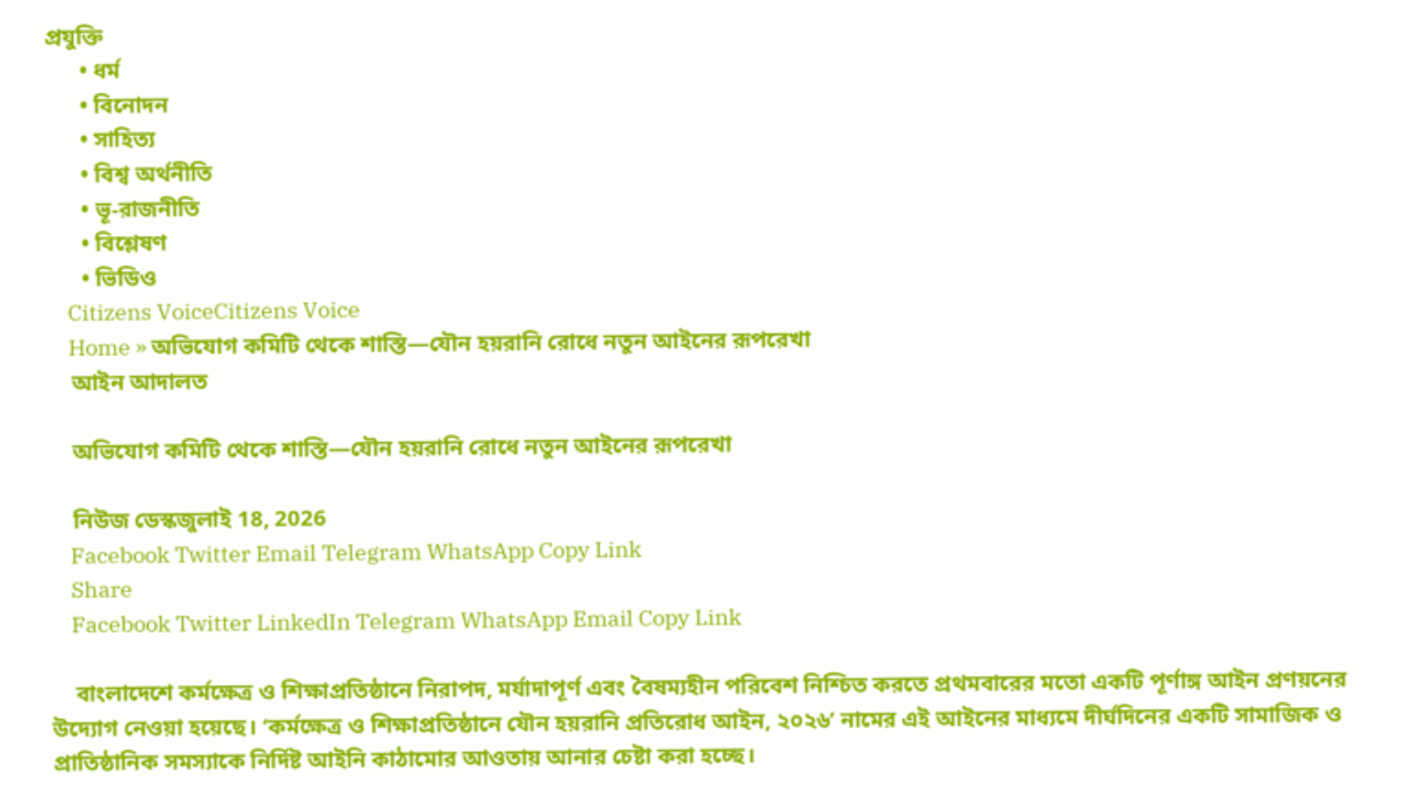প্রযুক্তি
      • ধর্ম
      • বিনোদন
      • সাহিত্য
      • বিশ্ব অর্থনীতি
      • ভূ-রাজনীতি
      • বিশ্লেষণ
      • ভিডিও
    Citizens VoiceCitizens Voice
    Home » অভিযোগ কমিটি থেকে শাস্তি—যৌন হয়রানি রোধে নতুন আইনের রূপরেখা
    আইন আদালত

    অভিযোগ কমিটি থেকে শাস্তি—যৌন হয়রানি রোধে নতুন আইনের রূপরেখা

    নিউজ ডেস্কজুলাই 18, 2026
    Facebook Twitter Email Telegram WhatsApp Copy Link
    Share
    Facebook Twitter LinkedIn Telegram WhatsApp Email Copy Link

    বাংলাদেশে কর্মক্ষেত্র ও শিক্ষাপ্রতিষ্ঠানে নিরাপদ, মর্যাদাপূর্ণ এবং বৈষম্যহীন পরিবেশ নিশ্চিত করতে প্রথমবারের মতো একটি পূর্ণাঙ্গ আইন প্রণয়নের উদ্যোগ নেওয়া হয়েছে। ‘কর্মক্ষেত্র ও শিক্ষাপ্রতিষ্ঠানে যৌন হয়রানি প্রতিরোধ আইন, ২০২৬’ নামের এই আইনের মাধ্যমে দীর্ঘদিনের একটি সামাজিক ও প্রাতিষ্ঠানিক সমস্যাকে নির্দিষ্ট আইনি কাঠামোর আওতায় আনার চেষ্টা করা হচ্ছে।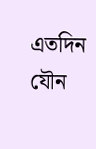এতদিন যৌন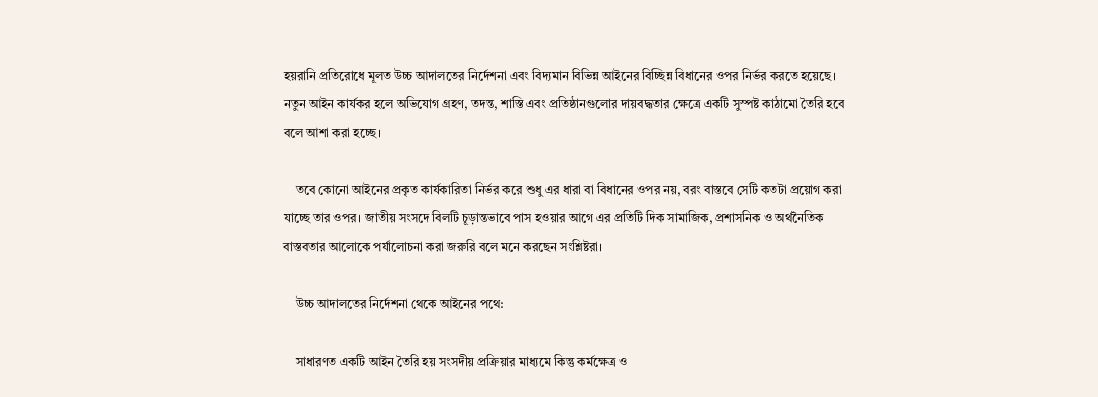হয়রানি প্রতিরোধে মূলত উচ্চ আদালতের নির্দেশনা এবং বিদ্যমান বিভিন্ন আইনের বিচ্ছিন্ন বিধানের ওপর নির্ভর করতে হয়েছে। নতুন আইন কার্যকর হলে অভিযোগ গ্রহণ, তদন্ত, শাস্তি এবং প্রতিষ্ঠানগুলোর দায়বদ্ধতার ক্ষেত্রে একটি সুস্পষ্ট কাঠামো তৈরি হবে বলে আশা করা হচ্ছে।

    তবে কোনো আইনের প্রকৃত কার্যকারিতা নির্ভর করে শুধু এর ধারা বা বিধানের ওপর নয়, বরং বাস্তবে সেটি কতটা প্রয়োগ করা যাচ্ছে তার ওপর। জাতীয় সংসদে বিলটি চূড়ান্তভাবে পাস হওয়ার আগে এর প্রতিটি দিক সামাজিক, প্রশাসনিক ও অর্থনৈতিক বাস্তবতার আলোকে পর্যালোচনা করা জরুরি বলে মনে করছেন সংশ্লিষ্টরা।

    উচ্চ আদালতের নির্দেশনা থেকে আইনের পথে:

    সাধারণত একটি আইন তৈরি হয় সংসদীয় প্রক্রিয়ার মাধ্যমে কিন্তু কর্মক্ষেত্র ও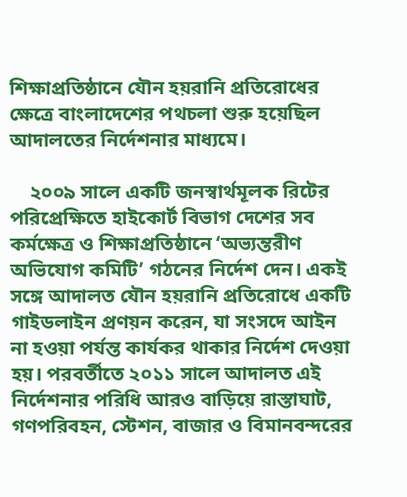শিক্ষাপ্রতিষ্ঠানে যৌন হয়রানি প্রতিরোধের ক্ষেত্রে বাংলাদেশের পথচলা শুরু হয়েছিল আদালতের নির্দেশনার মাধ্যমে।

    ২০০৯ সালে একটি জনস্বার্থমূলক রিটের পরিপ্রেক্ষিতে হাইকোর্ট বিভাগ দেশের সব কর্মক্ষেত্র ও শিক্ষাপ্রতিষ্ঠানে ‘অভ্যন্তরীণ অভিযোগ কমিটি’ গঠনের নির্দেশ দেন। একই সঙ্গে আদালত যৌন হয়রানি প্রতিরোধে একটি গাইডলাইন প্রণয়ন করেন, যা সংসদে আইন না হওয়া পর্যন্ত কার্যকর থাকার নির্দেশ দেওয়া হয়। পরবর্তীতে ২০১১ সালে আদালত এই নির্দেশনার পরিধি আরও বাড়িয়ে রাস্তাঘাট, গণপরিবহন, স্টেশন, বাজার ও বিমানবন্দরের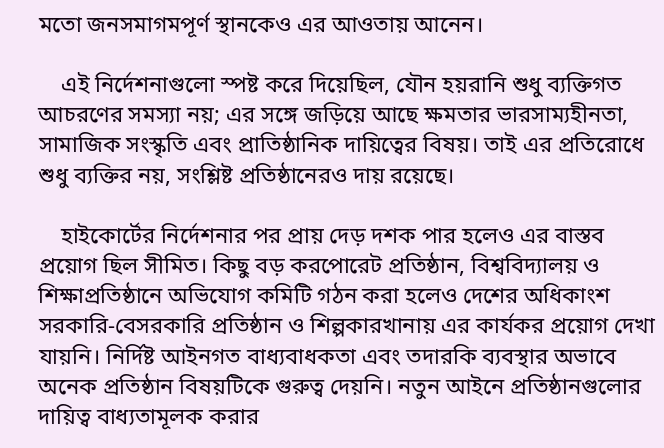মতো জনসমাগমপূর্ণ স্থানকেও এর আওতায় আনেন।

    এই নির্দেশনাগুলো স্পষ্ট করে দিয়েছিল, যৌন হয়রানি শুধু ব্যক্তিগত আচরণের সমস্যা নয়; এর সঙ্গে জড়িয়ে আছে ক্ষমতার ভারসাম্যহীনতা, সামাজিক সংস্কৃতি এবং প্রাতিষ্ঠানিক দায়িত্বের বিষয়। তাই এর প্রতিরোধে শুধু ব্যক্তির নয়, সংশ্লিষ্ট প্রতিষ্ঠানেরও দায় রয়েছে।

    হাইকোর্টের নির্দেশনার পর প্রায় দেড় দশক পার হলেও এর বাস্তব প্রয়োগ ছিল সীমিত। কিছু বড় করপোরেট প্রতিষ্ঠান, বিশ্ববিদ্যালয় ও শিক্ষাপ্রতিষ্ঠানে অভিযোগ কমিটি গঠন করা হলেও দেশের অধিকাংশ সরকারি-বেসরকারি প্রতিষ্ঠান ও শিল্পকারখানায় এর কার্যকর প্রয়োগ দেখা যায়নি। নির্দিষ্ট আইনগত বাধ্যবাধকতা এবং তদারকি ব্যবস্থার অভাবে অনেক প্রতিষ্ঠান বিষয়টিকে গুরুত্ব দেয়নি। নতুন আইনে প্রতিষ্ঠানগুলোর দায়িত্ব বাধ্যতামূলক করার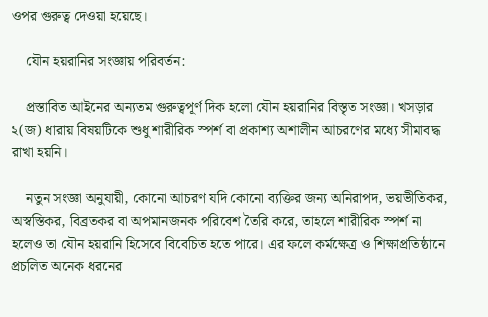ওপর গুরুত্ব দেওয়া হয়েছে।

    যৌন হয়রানির সংজ্ঞায় পরিবর্তন:

    প্রস্তাবিত আইনের অন্যতম গুরুত্বপূর্ণ দিক হলো যৌন হয়রানির বিস্তৃত সংজ্ঞা। খসড়ার ২(জ) ধারায় বিষয়টিকে শুধু শারীরিক স্পর্শ বা প্রকাশ্য অশালীন আচরণের মধ্যে সীমাবদ্ধ রাখা হয়নি।

    নতুন সংজ্ঞা অনুযায়ী, কোনো আচরণ যদি কোনো ব্যক্তির জন্য অনিরাপদ, ভয়ভীতিকর, অস্বস্তিকর, বিব্রতকর বা অপমানজনক পরিবেশ তৈরি করে, তাহলে শারীরিক স্পর্শ না হলেও তা যৌন হয়রানি হিসেবে বিবেচিত হতে পারে। এর ফলে কর্মক্ষেত্র ও শিক্ষাপ্রতিষ্ঠানে প্রচলিত অনেক ধরনের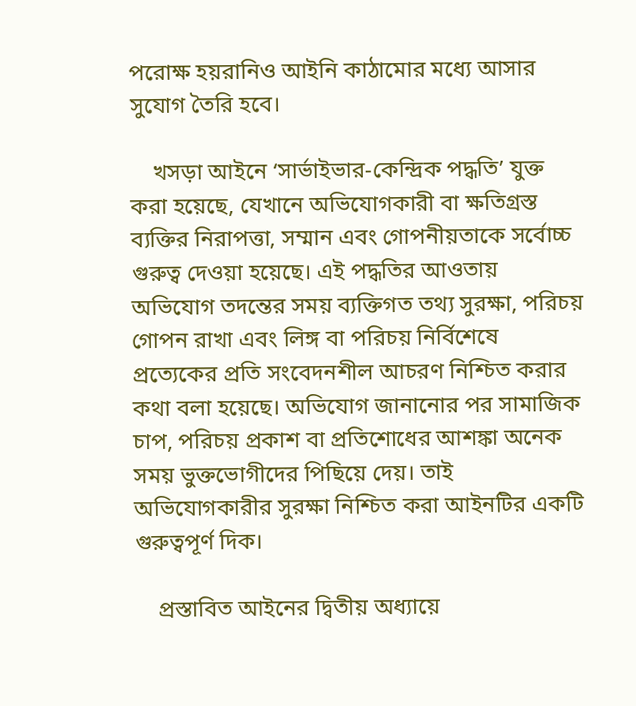পরোক্ষ হয়রানিও আইনি কাঠামোর মধ্যে আসার সুযোগ তৈরি হবে।

    খসড়া আইনে ‘সার্ভাইভার-কেন্দ্রিক পদ্ধতি’ যুক্ত করা হয়েছে, যেখানে অভিযোগকারী বা ক্ষতিগ্রস্ত ব্যক্তির নিরাপত্তা, সম্মান এবং গোপনীয়তাকে সর্বোচ্চ গুরুত্ব দেওয়া হয়েছে। এই পদ্ধতির আওতায় অভিযোগ তদন্তের সময় ব্যক্তিগত তথ্য সুরক্ষা, পরিচয় গোপন রাখা এবং লিঙ্গ বা পরিচয় নির্বিশেষে প্রত্যেকের প্রতি সংবেদনশীল আচরণ নিশ্চিত করার কথা বলা হয়েছে। অভিযোগ জানানোর পর সামাজিক চাপ, পরিচয় প্রকাশ বা প্রতিশোধের আশঙ্কা অনেক সময় ভুক্তভোগীদের পিছিয়ে দেয়। তাই অভিযোগকারীর সুরক্ষা নিশ্চিত করা আইনটির একটি গুরুত্বপূর্ণ দিক।

    প্রস্তাবিত আইনের দ্বিতীয় অধ্যায়ে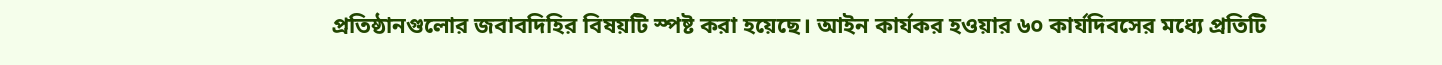প্রতিষ্ঠানগুলোর জবাবদিহির বিষয়টি স্পষ্ট করা হয়েছে। আইন কার্যকর হওয়ার ৬০ কার্যদিবসের মধ্যে প্রতিটি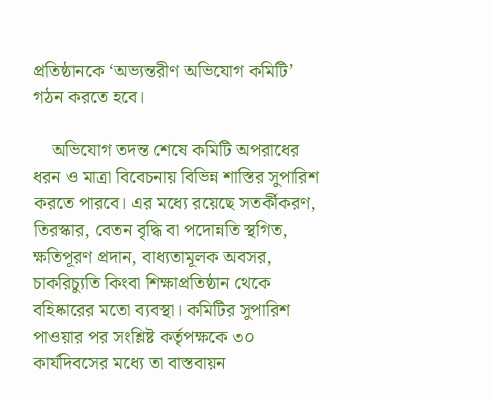প্রতিষ্ঠানকে ‘অভ্যন্তরীণ অভিযোগ কমিটি’ গঠন করতে হবে।

    অভিযোগ তদন্ত শেষে কমিটি অপরাধের ধরন ও মাত্রা বিবেচনায় বিভিন্ন শাস্তির সুপারিশ করতে পারবে। এর মধ্যে রয়েছে সতর্কীকরণ, তিরস্কার, বেতন বৃদ্ধি বা পদোন্নতি স্থগিত, ক্ষতিপূরণ প্রদান, বাধ্যতামূলক অবসর, চাকরিচ্যুতি কিংবা শিক্ষাপ্রতিষ্ঠান থেকে বহিষ্কারের মতো ব্যবস্থা। কমিটির সুপারিশ পাওয়ার পর সংশ্লিষ্ট কর্তৃপক্ষকে ৩০ কার্যদিবসের মধ্যে তা বাস্তবায়ন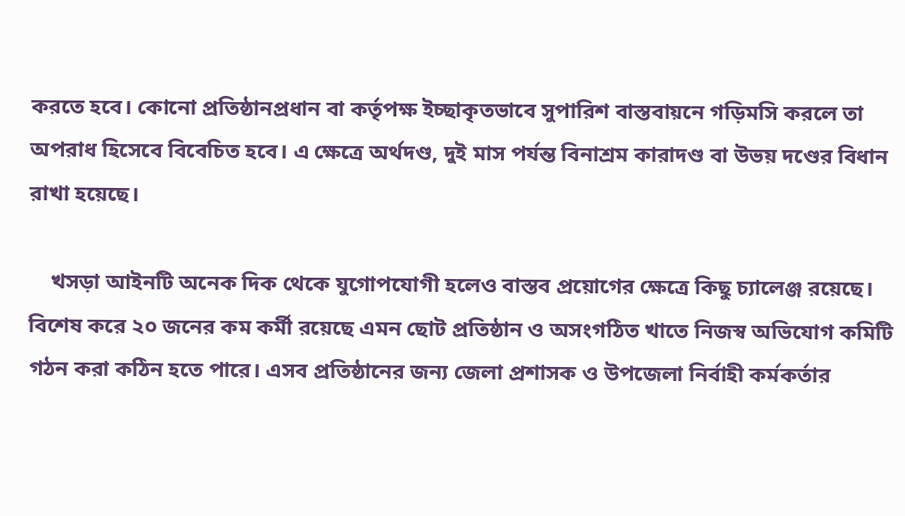করতে হবে। কোনো প্রতিষ্ঠানপ্রধান বা কর্তৃপক্ষ ইচ্ছাকৃতভাবে সুপারিশ বাস্তবায়নে গড়িমসি করলে তা অপরাধ হিসেবে বিবেচিত হবে। এ ক্ষেত্রে অর্থদণ্ড, দুই মাস পর্যন্ত বিনাশ্রম কারাদণ্ড বা উভয় দণ্ডের বিধান রাখা হয়েছে।

    খসড়া আইনটি অনেক দিক থেকে যুগোপযোগী হলেও বাস্তব প্রয়োগের ক্ষেত্রে কিছু চ্যালেঞ্জ রয়েছে। বিশেষ করে ২০ জনের কম কর্মী রয়েছে এমন ছোট প্রতিষ্ঠান ও অসংগঠিত খাতে নিজস্ব অভিযোগ কমিটি গঠন করা কঠিন হতে পারে। এসব প্রতিষ্ঠানের জন্য জেলা প্রশাসক ও উপজেলা নির্বাহী কর্মকর্তার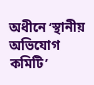অধীনে ‘স্থানীয় অভিযোগ কমিটি’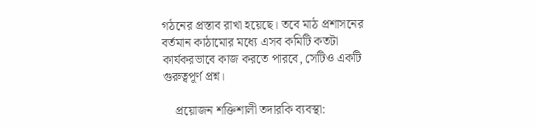গঠনের প্রস্তাব রাখা হয়েছে। তবে মাঠ প্রশাসনের বর্তমান কাঠামোর মধ্যে এসব কমিটি কতটা কার্যকরভাবে কাজ করতে পারবে, সেটিও একটি গুরুত্বপূর্ণ প্রশ্ন।

    প্রয়োজন শক্তিশালী তদারকি ব্যবস্থা: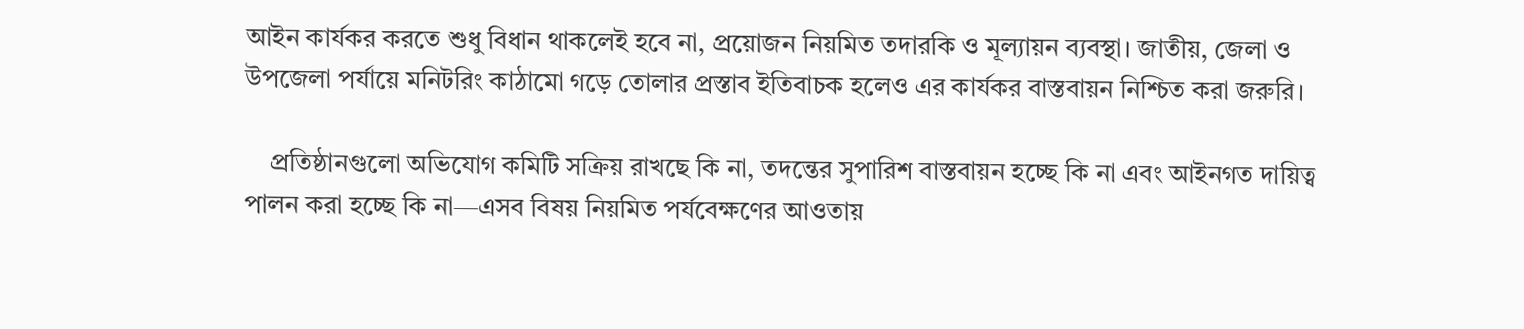আইন কার্যকর করতে শুধু বিধান থাকলেই হবে না, প্রয়োজন নিয়মিত তদারকি ও মূল্যায়ন ব্যবস্থা। জাতীয়, জেলা ও উপজেলা পর্যায়ে মনিটরিং কাঠামো গড়ে তোলার প্রস্তাব ইতিবাচক হলেও এর কার্যকর বাস্তবায়ন নিশ্চিত করা জরুরি।

    প্রতিষ্ঠানগুলো অভিযোগ কমিটি সক্রিয় রাখছে কি না, তদন্তের সুপারিশ বাস্তবায়ন হচ্ছে কি না এবং আইনগত দায়িত্ব পালন করা হচ্ছে কি না—এসব বিষয় নিয়মিত পর্যবেক্ষণের আওতায়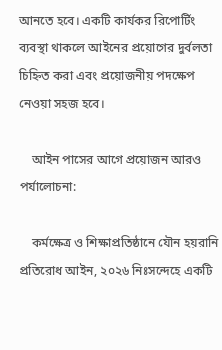আনতে হবে। একটি কার্যকর রিপোর্টিং ব্যবস্থা থাকলে আইনের প্রয়োগের দুর্বলতা চিহ্নিত করা এবং প্রয়োজনীয় পদক্ষেপ নেওয়া সহজ হবে।

    আইন পাসের আগে প্রয়োজন আরও পর্যালোচনা:

    কর্মক্ষেত্র ও শিক্ষাপ্রতিষ্ঠানে যৌন হয়রানি প্রতিরোধ আইন, ২০২৬ নিঃসন্দেহে একটি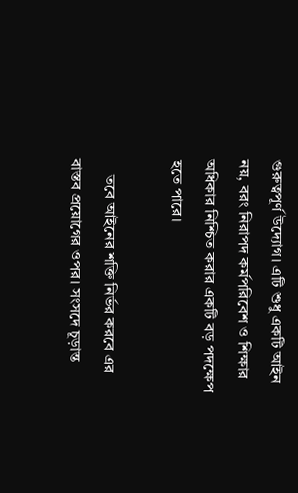গুরুত্বপূর্ণ উদ্যোগ। এটি শুধু একটি আইন নয়, বরং নিরাপদ কর্মপরিবেশ ও শিক্ষার অধিকার নিশ্চিত করার একটি বড় পদক্ষেপ হতে পারে।

    তবে আইনের শক্তি নির্ভর করবে এর বাস্তব প্রয়োগের ওপর। সংসদে চূড়ান্ত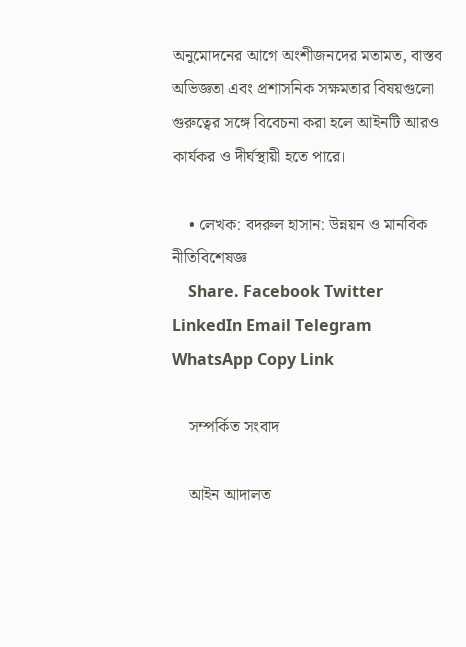অনুমোদনের আগে অংশীজনদের মতামত, বাস্তব অভিজ্ঞতা এবং প্রশাসনিক সক্ষমতার বিষয়গুলো গুরুত্বের সঙ্গে বিবেচনা করা হলে আইনটি আরও কার্যকর ও দীর্ঘস্থায়ী হতে পারে।

    • লেখক: বদরুল হাসান: উন্নয়ন ও মানবিক নীতিবিশেষজ্ঞ
    Share. Facebook Twitter LinkedIn Email Telegram WhatsApp Copy Link

    সম্পর্কিত সংবাদ

    আইন আদালত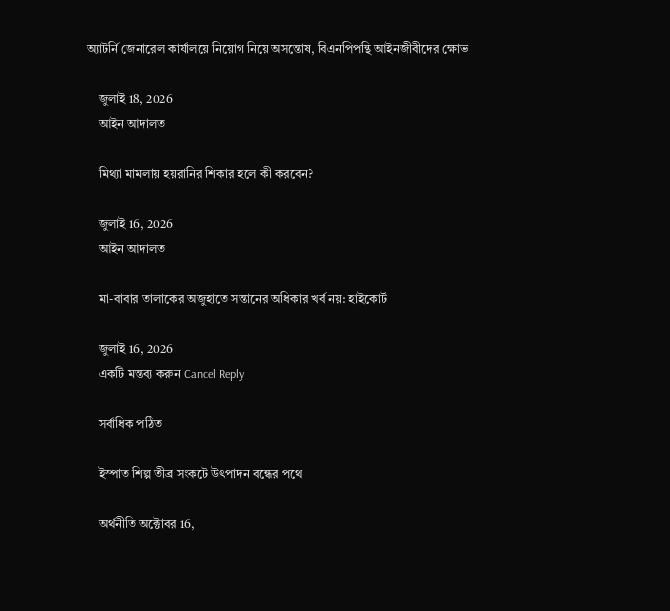অ্যাটর্নি জেনারেল কার্যালয়ে নিয়োগ নিয়ে অসন্তোষ, বিএনপিপন্থি আইনজীবীদের ক্ষোভ

    জুলাই 18, 2026
    আইন আদালত

    মিথ্যা মামলায় হয়রানির শিকার হলে কী করবেন?

    জুলাই 16, 2026
    আইন আদালত

    মা-বাবার তালাকের অজুহাতে সন্তানের অধিকার খর্ব নয়: হাইকোর্ট

    জুলাই 16, 2026
    একটি মন্তব্য করুন Cancel Reply

    সর্বাধিক পঠিত

    ইস্পাত শিল্প তীব্র সংকটে উৎপাদন বন্ধের পথে

    অর্থনীতি অক্টোবর 16,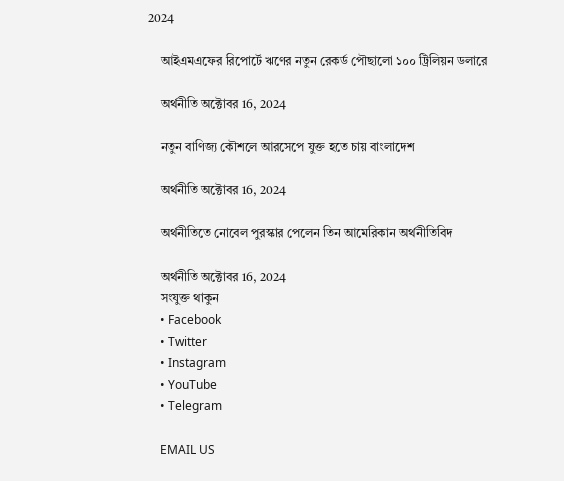2024

    আইএমএফের রিপোর্টে ঋণের নতুন রেকর্ড পৌছালো ১০০ ট্রিলিয়ন ডলারে

    অর্থনীতি অক্টোবর 16, 2024

    নতুন বাণিজ্য কৌশলে আরসেপে যুক্ত হতে চায় বাংলাদেশ

    অর্থনীতি অক্টোবর 16, 2024

    অর্থনীতিতে নোবেল পুরস্কার পেলেন তিন আমেরিকান অর্থনীতিবিদ

    অর্থনীতি অক্টোবর 16, 2024
    সংযুক্ত থাকুন
    • Facebook
    • Twitter
    • Instagram
    • YouTube
    • Telegram

    EMAIL US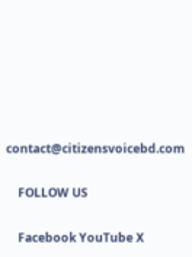contact@citizensvoicebd.com

    FOLLOW US

    Facebook YouTube X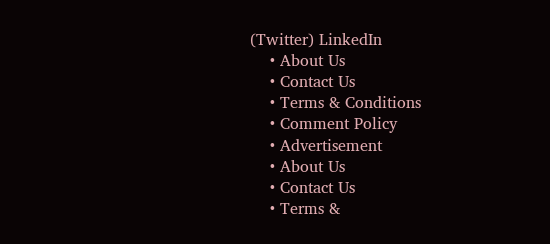(Twitter) LinkedIn
    • About Us
    • Contact Us
    • Terms & Conditions
    • Comment Policy
    • Advertisement
    • About Us
    • Contact Us
    • Terms &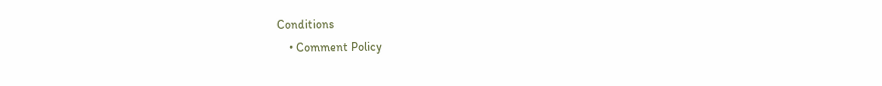Conditions
    • Comment Policy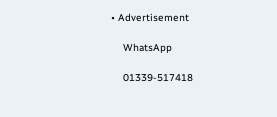• Advertisement

    WhatsApp

    01339-517418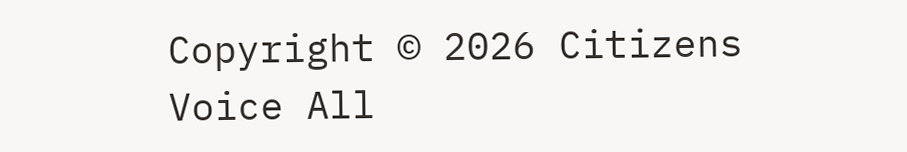Copyright © 2026 Citizens Voice All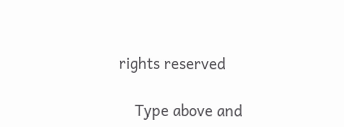rights reserved

    Type above and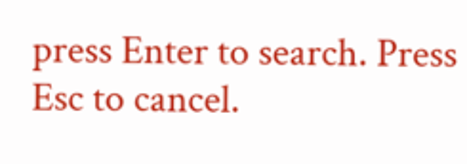press Enter to search. Press Esc to cancel.